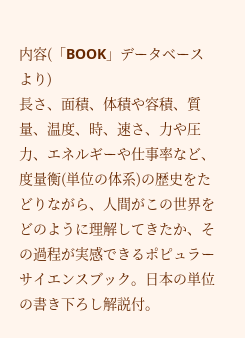内容(「BOOK」データベースより)
長さ、面積、体積や容積、質量、温度、時、速さ、力や圧力、エネルギーや仕事率など、度量衡(単位の体系)の歴史をたどりながら、人間がこの世界をどのように理解してきたか、その過程が実感できるポピュラーサイエンスブック。日本の単位の書き下ろし解説付。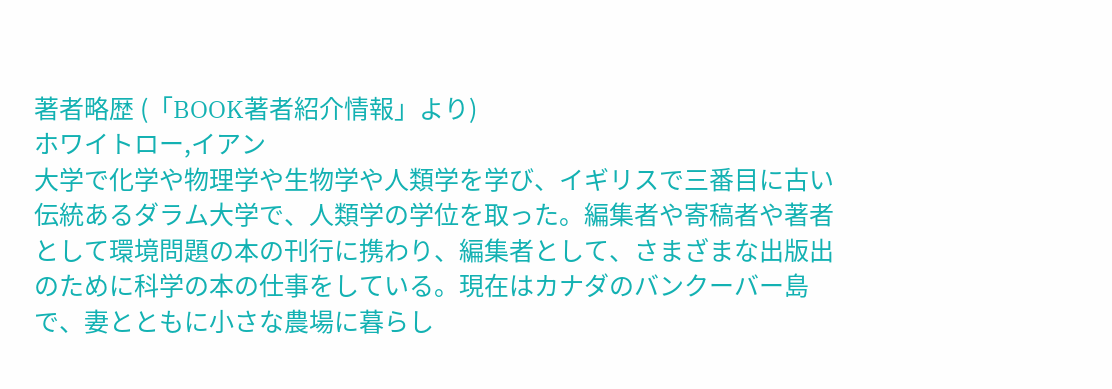著者略歴 (「BOOK著者紹介情報」より)
ホワイトロー,イアン
大学で化学や物理学や生物学や人類学を学び、イギリスで三番目に古い伝統あるダラム大学で、人類学の学位を取った。編集者や寄稿者や著者として環境問題の本の刊行に携わり、編集者として、さまざまな出版出のために科学の本の仕事をしている。現在はカナダのバンクーバー島で、妻とともに小さな農場に暮らし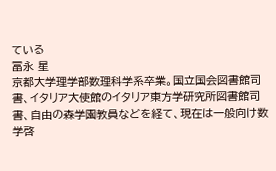ている
冨永 星
京都大学理学部数理科学系卒業。国立国会図書館司書、イタリア大使館のイタリア東方学研究所図書館司書、自由の森学園教員などを経て、現在は一般向け数学啓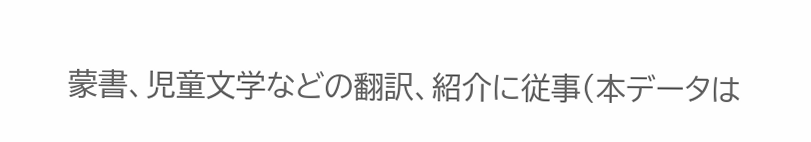蒙書、児童文学などの翻訳、紹介に従事(本データは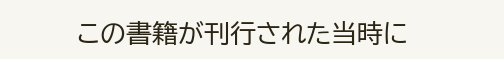この書籍が刊行された当時に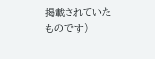掲載されていたものです)